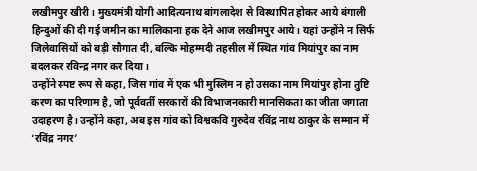लखीमपुर खीरी। मुख्यमंत्री योगी आदित्यनाथ बांगलादेश से विस्थापित होकर आये बंगाली हिन्दुओं की दी गई जमीन का मालिकाना हक देने आज लखीमपुर आये। यहां उन्होंने न सिर्फ जिलेवासियों को बड़ी सौगात दी, बल्कि मोहम्मदी तहसील में स्थित गांव मियांपुर का नाम बदलकर रविन्द्र नगर कर दिया।
उन्होंने स्पष्ट रूप से कहा, जिस गांव में एक भी मुस्लिम न हो उसका नाम मियांपुर होना तुष्टि करण का परिणाम है, जो पूर्ववर्ती सरकारों की विभाजनकारी मानसिकता का जीता जगाता उदाहरण है। उन्होंने कहा, अब इस गांव को विश्वकवि गुरुदेव रविंद्र नाथ ठाकुर के सम्मान में ‘रविंद्र नगर’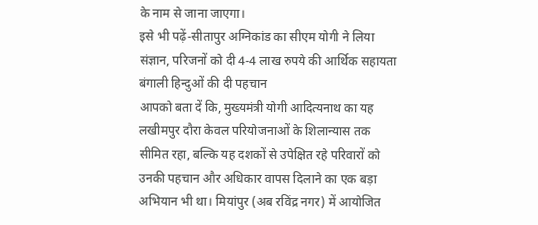के नाम से जाना जाएगा।
इसे भी पढ़ें-सीतापुर अग्निकांड का सीएम योगी ने लिया संज्ञान, परिजनों को दी 4-4 लाख रुपये की आर्थिक सहायता
बंगाली हिन्दुओं की दी पहचान
आपको बता दें कि, मुख्यमंत्री योगी आदित्यनाथ का यह लखीमपुर दौरा केवल परियोजनाओं के शिलान्यास तक सीमित रहा, बल्कि यह दशकों से उपेक्षित रहे परिवारों को उनकी पहचान और अधिकार वापस दिलाने का एक बड़ा अभियान भी था। मियांपुर (अब रविंद्र नगर) में आयोजित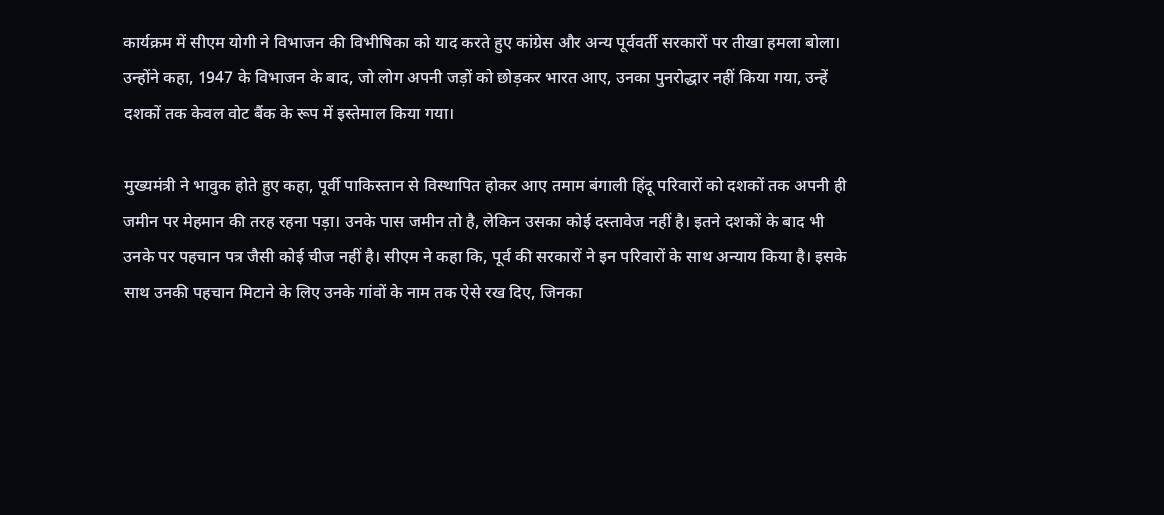कार्यक्रम में सीएम योगी ने विभाजन की विभीषिका को याद करते हुए कांग्रेस और अन्य पूर्ववर्ती सरकारों पर तीखा हमला बोला। उन्होंने कहा, 1947 के विभाजन के बाद, जो लोग अपनी जड़ों को छोड़कर भारत आए, उनका पुनरोद्धार नहीं किया गया, उन्हें दशकों तक केवल वोट बैंक के रूप में इस्तेमाल किया गया।

मुख्यमंत्री ने भावुक होते हुए कहा, पूर्वी पाकिस्तान से विस्थापित होकर आए तमाम बंगाली हिंदू परिवारों को दशकों तक अपनी ही जमीन पर मेहमान की तरह रहना पड़ा। उनके पास जमीन तो है, लेकिन उसका कोई दस्तावेज नहीं है। इतने दशकों के बाद भी उनके पर पहचान पत्र जैसी कोई चीज नहीं है। सीएम ने कहा कि, पूर्व की सरकारों ने इन परिवारों के साथ अन्याय किया है। इसके साथ उनकी पहचान मिटाने के लिए उनके गांवों के नाम तक ऐसे रख दिए, जिनका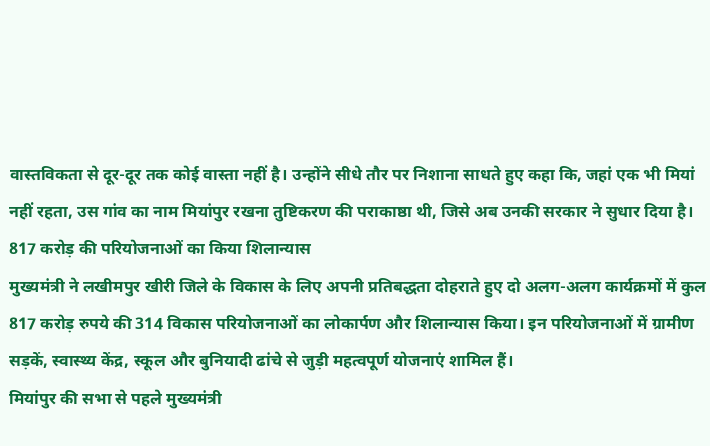वास्तविकता से दूर-दूर तक कोई वास्ता नहीं है। उन्होंने सीधे तौर पर निशाना साधते हुए कहा कि, जहां एक भी मियां नहीं रहता, उस गांव का नाम मियांपुर रखना तुष्टिकरण की पराकाष्ठा थी, जिसे अब उनकी सरकार ने सुधार दिया है।
817 करोड़ की परियोजनाओं का किया शिलान्यास
मुख्यमंत्री ने लखीमपुर खीरी जिले के विकास के लिए अपनी प्रतिबद्धता दोहराते हुए दो अलग-अलग कार्यक्रमों में कुल 817 करोड़ रुपये की 314 विकास परियोजनाओं का लोकार्पण और शिलान्यास किया। इन परियोजनाओं में ग्रामीण सड़कें, स्वास्थ्य केंद्र, स्कूल और बुनियादी ढांचे से जुड़ी महत्वपूर्ण योजनाएं शामिल हैं।
मियांपुर की सभा से पहले मुख्यमंत्री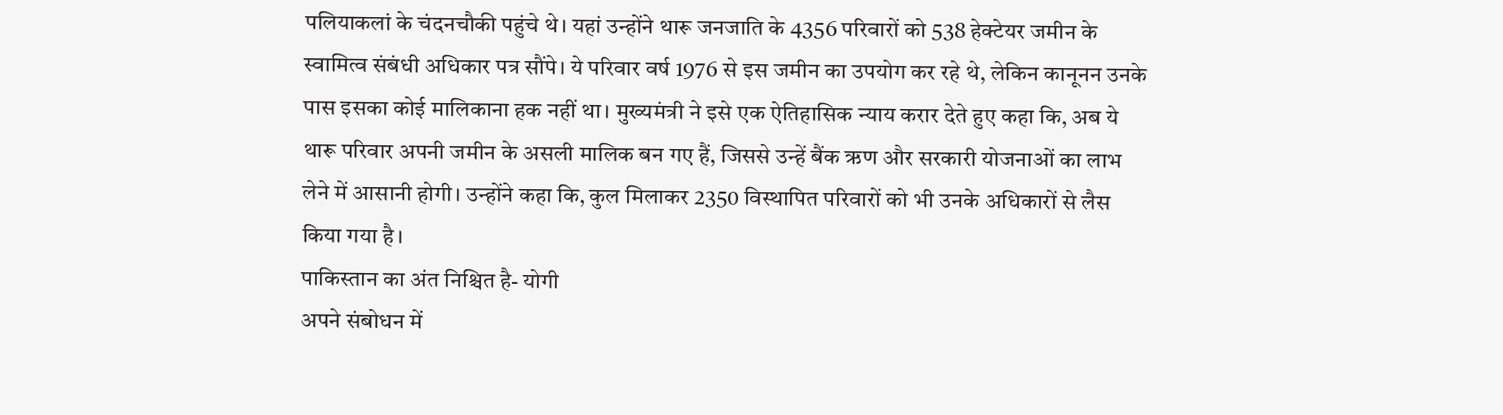पलियाकलां के चंदनचौकी पहुंचे थे। यहां उन्होंने थारू जनजाति के 4356 परिवारों को 538 हेक्टेयर जमीन के स्वामित्व संबंधी अधिकार पत्र सौंपे। ये परिवार वर्ष 1976 से इस जमीन का उपयोग कर रहे थे, लेकिन कानूनन उनके पास इसका कोई मालिकाना हक नहीं था। मुख्यमंत्री ने इसे एक ऐतिहासिक न्याय करार देते हुए कहा कि, अब ये थारू परिवार अपनी जमीन के असली मालिक बन गए हैं, जिससे उन्हें बैंक ऋण और सरकारी योजनाओं का लाभ लेने में आसानी होगी। उन्होंने कहा कि, कुल मिलाकर 2350 विस्थापित परिवारों को भी उनके अधिकारों से लैस किया गया है।
पाकिस्तान का अंत निश्चित है- योगी
अपने संबोधन में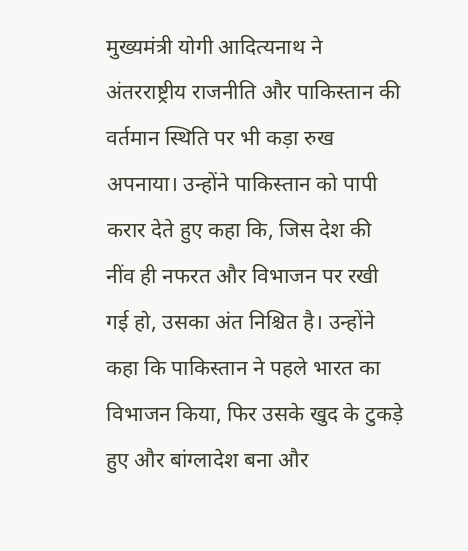मुख्यमंत्री योगी आदित्यनाथ ने अंतरराष्ट्रीय राजनीति और पाकिस्तान की वर्तमान स्थिति पर भी कड़ा रुख अपनाया। उन्होंने पाकिस्तान को पापी करार देते हुए कहा कि, जिस देश की नींव ही नफरत और विभाजन पर रखी गई हो, उसका अंत निश्चित है। उन्होंने कहा कि पाकिस्तान ने पहले भारत का विभाजन किया, फिर उसके खुद के टुकड़े हुए और बांग्लादेश बना और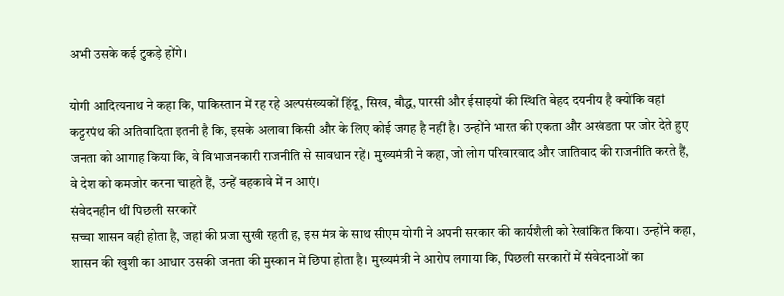अभी उसके कई टुकड़े होंगे।

योगी आदित्यनाथ ने कहा कि, पाकिस्तान में रह रहे अल्पसंख्यकों हिंदू, सिख, बौद्ध, पारसी और ईसाइयों की स्थिति बेहद दयनीय है क्योंकि वहां कट्टरपंथ की अतिवादिता इतनी है कि, इसके अलावा किसी और के लिए कोई जगह है नहीं है। उन्होंने भारत की एकता और अखंडता पर जोर देते हुए जनता को आगाह किया कि, वे विभाजनकारी राजनीति से सावधान रहें। मुख्यमंत्री ने कहा, जो लोग परिवारवाद और जातिवाद की राजनीति करते हैं, वे देश को कमजोर करना चाहते हैं, उन्हें बहकावे में न आएं।
संवेदनहीन थीं पिछली सरकारें
सच्चा शासन वही होता है, जहां की प्रजा सुखी रहती ह, इस मंत्र के साथ सीएम योगी ने अपनी सरकार की कार्यशैली को रेखांकित किया। उन्होंने कहा, शासन की खुशी का आधार उसकी जनता की मुस्कान में छिपा होता है। मुख्यमंत्री ने आरोप लगाया कि, पिछली सरकारों में संवेदनाओं का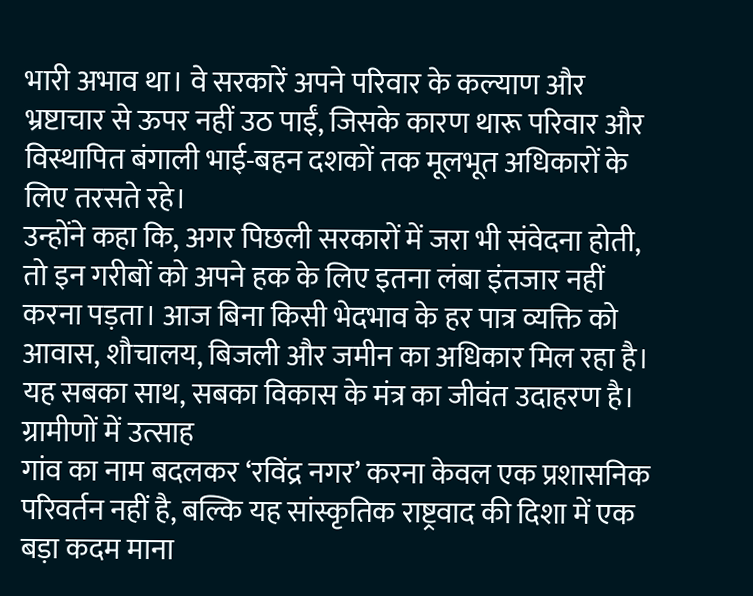भारी अभाव था। वे सरकारें अपने परिवार के कल्याण और भ्रष्टाचार से ऊपर नहीं उठ पाईं, जिसके कारण थारू परिवार और विस्थापित बंगाली भाई-बहन दशकों तक मूलभूत अधिकारों के लिए तरसते रहे।
उन्होंने कहा कि, अगर पिछली सरकारों में जरा भी संवेदना होती, तो इन गरीबों को अपने हक के लिए इतना लंबा इंतजार नहीं करना पड़ता। आज बिना किसी भेदभाव के हर पात्र व्यक्ति को आवास, शौचालय, बिजली और जमीन का अधिकार मिल रहा है। यह सबका साथ, सबका विकास के मंत्र का जीवंत उदाहरण है।
ग्रामीणों में उत्साह
गांव का नाम बदलकर ‘रविंद्र नगर’ करना केवल एक प्रशासनिक परिवर्तन नहीं है, बल्कि यह सांस्कृतिक राष्ट्रवाद की दिशा में एक बड़ा कदम माना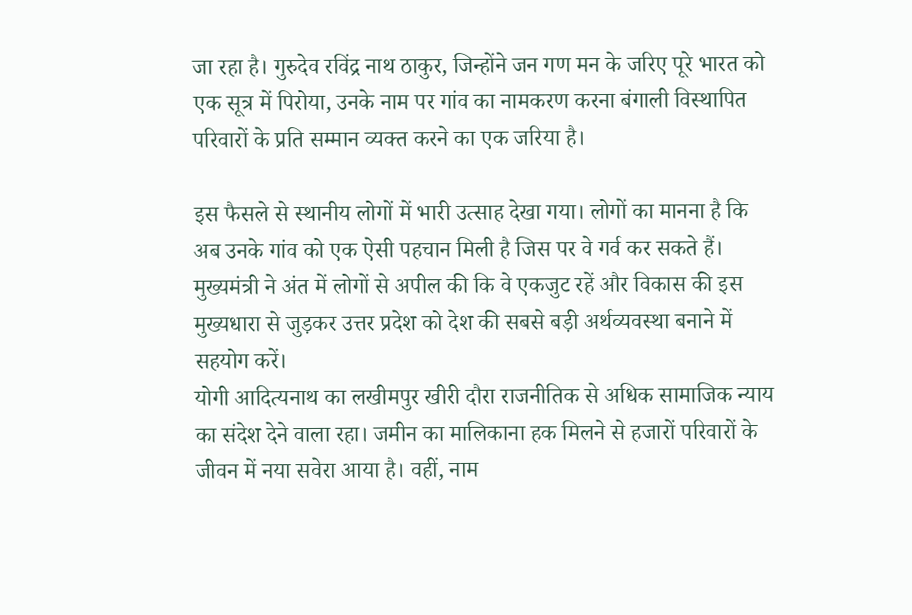जा रहा है। गुरुदेव रविंद्र नाथ ठाकुर, जिन्होंने जन गण मन के जरिए पूरे भारत को एक सूत्र में पिरोया, उनके नाम पर गांव का नामकरण करना बंगाली विस्थापित परिवारों के प्रति सम्मान व्यक्त करने का एक जरिया है।

इस फैसले से स्थानीय लोगों में भारी उत्साह देखा गया। लोगों का मानना है कि अब उनके गांव को एक ऐसी पहचान मिली है जिस पर वे गर्व कर सकते हैं। मुख्यमंत्री ने अंत में लोगों से अपील की कि वे एकजुट रहें और विकास की इस मुख्यधारा से जुड़कर उत्तर प्रदेश को देश की सबसे बड़ी अर्थव्यवस्था बनाने में सहयोग करें।
योगी आदित्यनाथ का लखीमपुर खीरी दौरा राजनीतिक से अधिक सामाजिक न्याय का संदेश देने वाला रहा। जमीन का मालिकाना हक मिलने से हजारों परिवारों के जीवन में नया सवेरा आया है। वहीं, नाम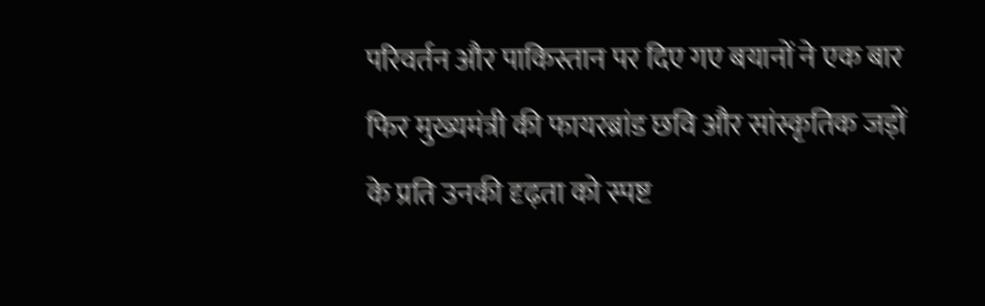परिवर्तन और पाकिस्तान पर दिए गए बयानों ने एक बार फिर मुख्यमंत्री की फायरब्रांड छवि और सांस्कृतिक जड़ों के प्रति उनकी दृढ़ता को स्पष्ट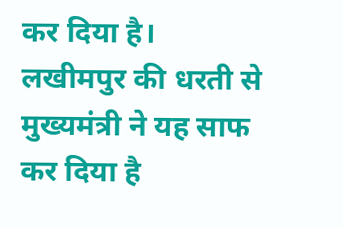कर दिया है। लखीमपुर की धरती से मुख्यमंत्री ने यह साफ कर दिया है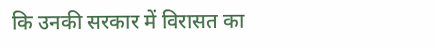कि उनकी सरकार में विरासत का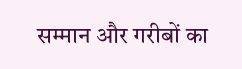सम्मान और गरीबों का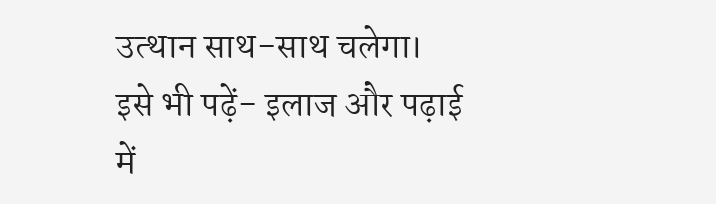उत्थान साथ-साथ चलेगा।
इसे भी पढ़ें- इलाज और पढ़ाई में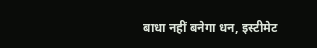बाधा नहीं बनेगा धन, इस्टीमेट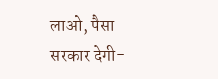लाओ, पैसा सरकार देगी-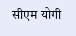सीएम योगी